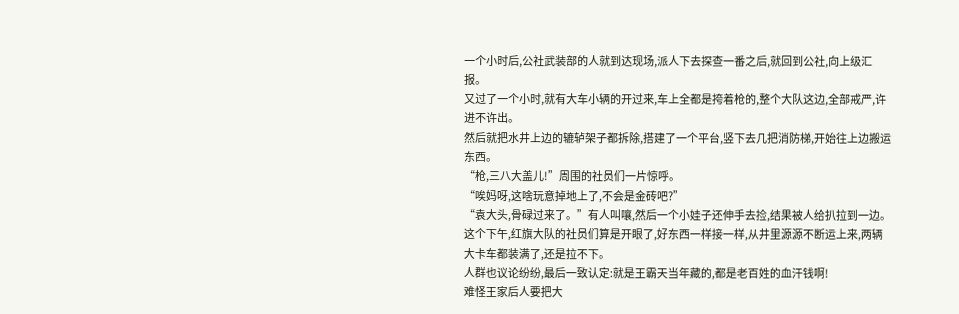一个小时后,公社武装部的人就到达现场,派人下去探查一番之后,就回到公社,向上级汇报。
又过了一个小时,就有大车小辆的开过来,车上全都是挎着枪的,整个大队这边,全部戒严,许进不许出。
然后就把水井上边的辘轳架子都拆除,搭建了一个平台,竖下去几把消防梯,开始往上边搬运东西。
“枪,三八大盖儿!”周围的社员们一片惊呼。
“唉妈呀,这啥玩意掉地上了,不会是金砖吧?”
“袁大头,骨碌过来了。”有人叫嚷,然后一个小娃子还伸手去捡,结果被人给扒拉到一边。
这个下午,红旗大队的社员们算是开眼了,好东西一样接一样,从井里源源不断运上来,两辆大卡车都装满了,还是拉不下。
人群也议论纷纷,最后一致认定:就是王霸天当年藏的,都是老百姓的血汗钱啊!
难怪王家后人要把大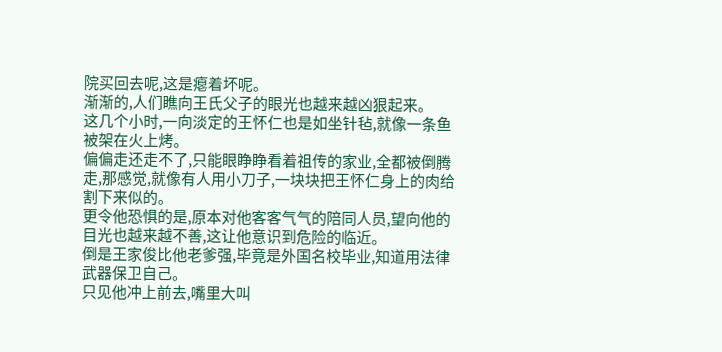院买回去呢,这是瘪着坏呢。
渐渐的,人们瞧向王氏父子的眼光也越来越凶狠起来。
这几个小时,一向淡定的王怀仁也是如坐针毡,就像一条鱼被架在火上烤。
偏偏走还走不了,只能眼睁睁看着祖传的家业,全都被倒腾走,那感觉,就像有人用小刀子,一块块把王怀仁身上的肉给割下来似的。
更令他恐惧的是,原本对他客客气气的陪同人员,望向他的目光也越来越不善,这让他意识到危险的临近。
倒是王家俊比他老爹强,毕竟是外国名校毕业,知道用法律武器保卫自己。
只见他冲上前去,嘴里大叫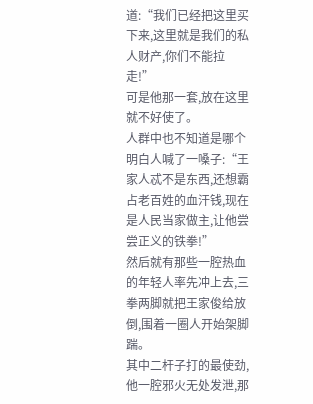道:“我们已经把这里买下来,这里就是我们的私人财产,你们不能拉走!”
可是他那一套,放在这里就不好使了。
人群中也不知道是哪个明白人喊了一嗓子:“王家人忒不是东西,还想霸占老百姓的血汗钱,现在是人民当家做主,让他尝尝正义的铁拳!”
然后就有那些一腔热血的年轻人率先冲上去,三拳两脚就把王家俊给放倒,围着一圈人开始架脚踹。
其中二杆子打的最使劲,他一腔邪火无处发泄,那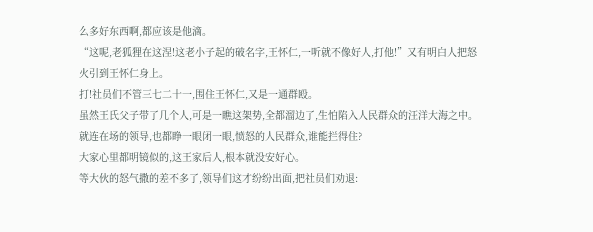么多好东西啊,都应该是他滴。
“这呢,老狐狸在这涅!这老小子起的破名字,王怀仁,一听就不像好人,打他!”又有明白人把怒火引到王怀仁身上。
打!社员们不管三七二十一,围住王怀仁,又是一通群殴。
虽然王氏父子带了几个人,可是一瞧这架势,全都溜边了,生怕陷入人民群众的汪洋大海之中。
就连在场的领导,也都睁一眼闭一眼,愤怒的人民群众,谁能拦得住?
大家心里都明镜似的,这王家后人,根本就没安好心。
等大伙的怒气撒的差不多了,领导们这才纷纷出面,把社员们劝退: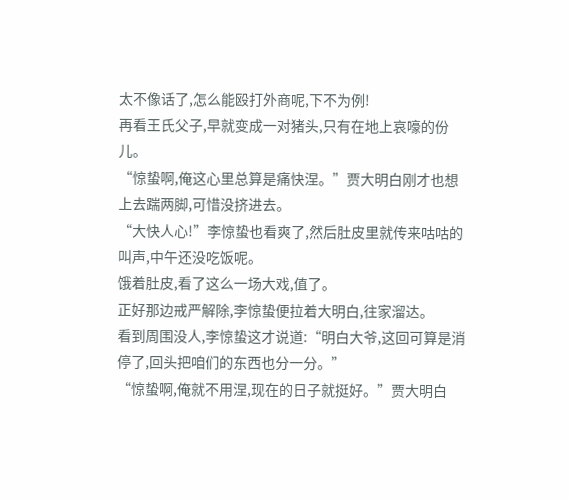太不像话了,怎么能殴打外商呢,下不为例!
再看王氏父子,早就变成一对猪头,只有在地上哀嚎的份儿。
“惊蛰啊,俺这心里总算是痛快涅。”贾大明白刚才也想上去踹两脚,可惜没挤进去。
“大快人心!”李惊蛰也看爽了,然后肚皮里就传来咕咕的叫声,中午还没吃饭呢。
饿着肚皮,看了这么一场大戏,值了。
正好那边戒严解除,李惊蛰便拉着大明白,往家溜达。
看到周围没人,李惊蛰这才说道:“明白大爷,这回可算是消停了,回头把咱们的东西也分一分。”
“惊蛰啊,俺就不用涅,现在的日子就挺好。”贾大明白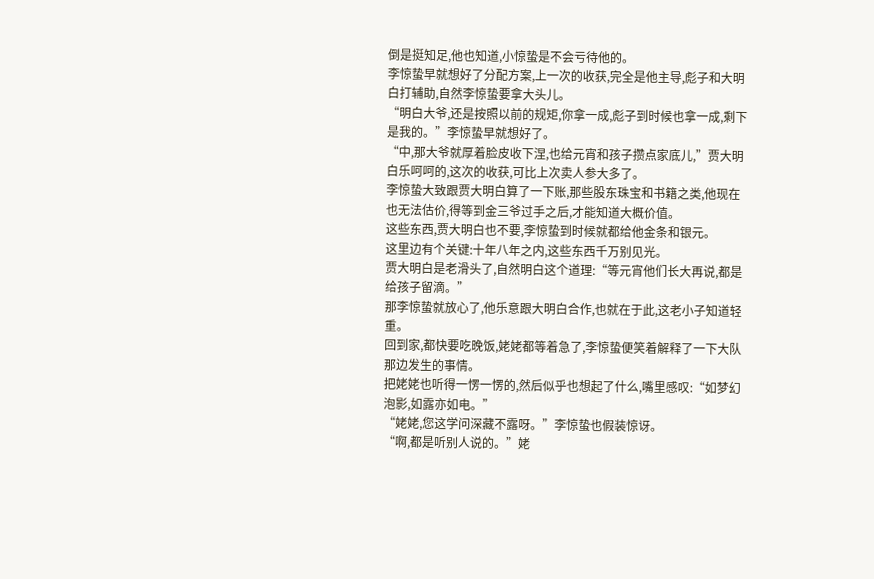倒是挺知足,他也知道,小惊蛰是不会亏待他的。
李惊蛰早就想好了分配方案,上一次的收获,完全是他主导,彪子和大明白打辅助,自然李惊蛰要拿大头儿。
“明白大爷,还是按照以前的规矩,你拿一成,彪子到时候也拿一成,剩下是我的。”李惊蛰早就想好了。
“中,那大爷就厚着脸皮收下涅,也给元宵和孩子攒点家底儿,”贾大明白乐呵呵的,这次的收获,可比上次卖人参大多了。
李惊蛰大致跟贾大明白算了一下账,那些股东珠宝和书籍之类,他现在也无法估价,得等到金三爷过手之后,才能知道大概价值。
这些东西,贾大明白也不要,李惊蛰到时候就都给他金条和银元。
这里边有个关键:十年八年之内,这些东西千万别见光。
贾大明白是老滑头了,自然明白这个道理:“等元宵他们长大再说,都是给孩子留滴。”
那李惊蛰就放心了,他乐意跟大明白合作,也就在于此,这老小子知道轻重。
回到家,都快要吃晚饭,姥姥都等着急了,李惊蛰便笑着解释了一下大队那边发生的事情。
把姥姥也听得一愣一愣的,然后似乎也想起了什么,嘴里感叹:“如梦幻泡影,如露亦如电。”
“姥姥,您这学问深藏不露呀。”李惊蛰也假装惊讶。
“啊,都是听别人说的。”姥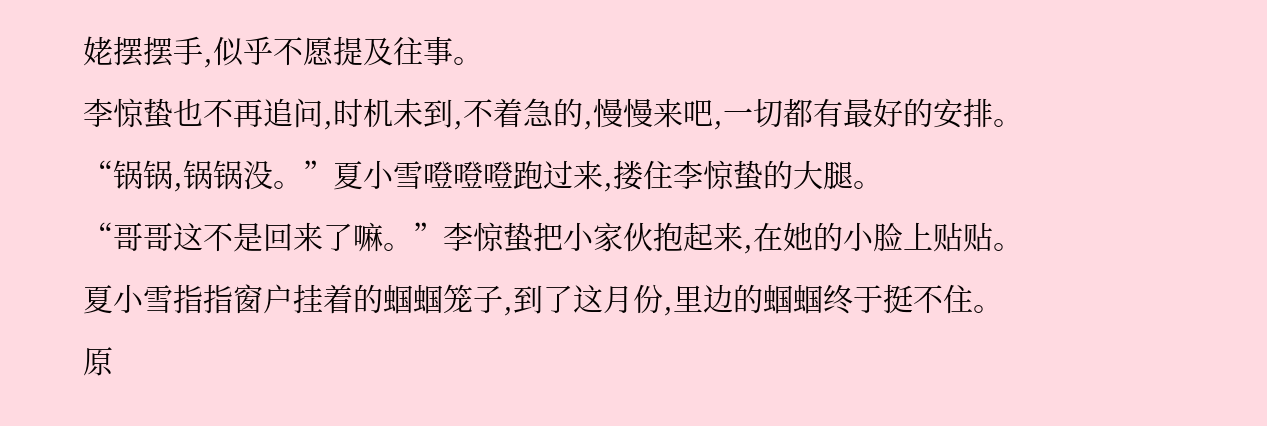姥摆摆手,似乎不愿提及往事。
李惊蛰也不再追问,时机未到,不着急的,慢慢来吧,一切都有最好的安排。
“锅锅,锅锅没。”夏小雪噔噔噔跑过来,搂住李惊蛰的大腿。
“哥哥这不是回来了嘛。”李惊蛰把小家伙抱起来,在她的小脸上贴贴。
夏小雪指指窗户挂着的蝈蝈笼子,到了这月份,里边的蝈蝈终于挺不住。
原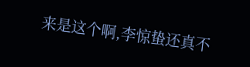来是这个啊,李惊蛰还真不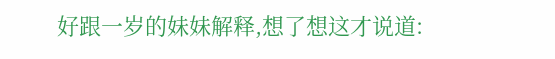好跟一岁的妹妹解释,想了想这才说道: